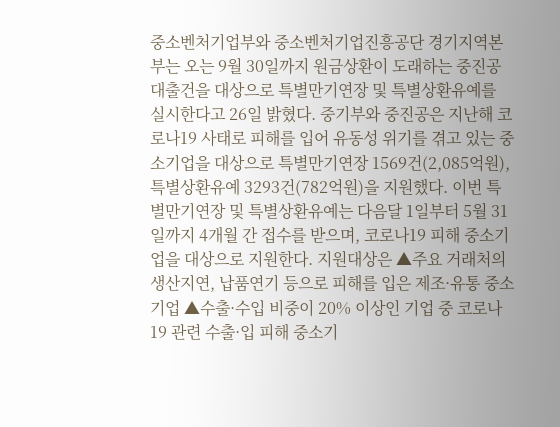중소벤처기업부와 중소벤처기업진흥공단 경기지역본부는 오는 9월 30일까지 원금상환이 도래하는 중진공 대출건을 대상으로 특별만기연장 및 특별상환유예를 실시한다고 26일 밝혔다. 중기부와 중진공은 지난해 코로나19 사태로 피해를 입어 유동성 위기를 겪고 있는 중소기업을 대상으로 특별만기연장 1569건(2,085억원), 특별상환유예 3293건(782억원)을 지원했다. 이번 특별만기연장 및 특별상환유예는 다음달 1일부터 5월 31일까지 4개월 간 접수를 받으며, 코로나19 피해 중소기업을 대상으로 지원한다. 지원대상은 ▲주요 거래처의 생산지연, 납품연기 등으로 피해를 입은 제조·유통 중소기업 ▲수출·수입 비중이 20% 이상인 기업 중 코로나19 관련 수출·입 피해 중소기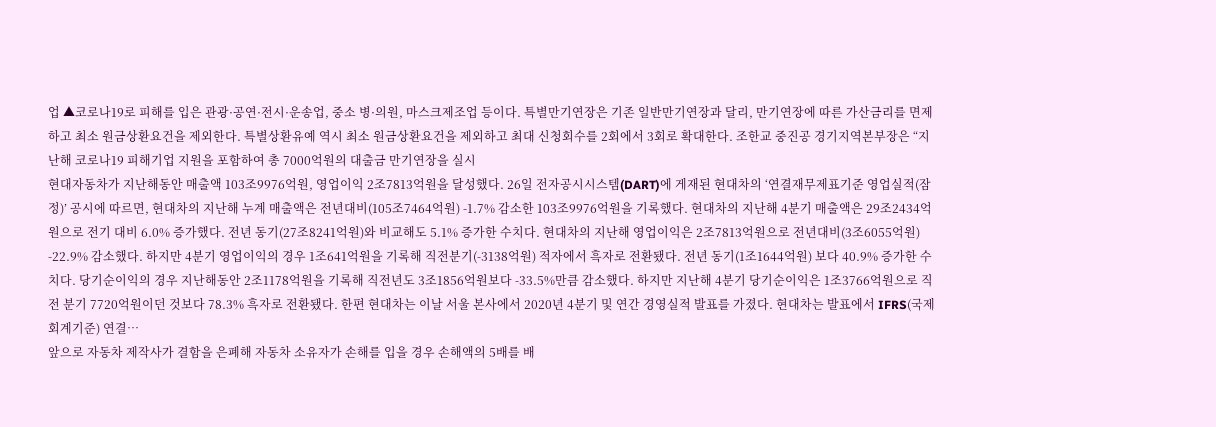업 ▲코로나19로 피해를 입은 관광·공연·전시·운송업, 중소 병·의원, 마스크제조업 등이다. 특별만기연장은 기존 일반만기연장과 달리, 만기연장에 따른 가산금리를 면제하고 최소 원금상환요건을 제외한다. 특별상환유예 역시 최소 원금상환요건을 제외하고 최대 신청회수를 2회에서 3회로 확대한다. 조한교 중진공 경기지역본부장은 “지난해 코로나19 피해기업 지원을 포함하여 총 7000억원의 대출금 만기연장을 실시
현대자동차가 지난해동안 매출액 103조9976억원, 영업이익 2조7813억원을 달성했다. 26일 전자공시시스템(DART)에 게재된 현대차의 ‘연결재무제표기준 영업실적(잠정)’ 공시에 따르면, 현대차의 지난해 누계 매출액은 전년대비(105조7464억원) -1.7% 감소한 103조9976억원을 기록했다. 현대차의 지난해 4분기 매출액은 29조2434억원으로 전기 대비 6.0% 증가했다. 전년 동기(27조8241억원)와 비교해도 5.1% 증가한 수치다. 현대차의 지난해 영업이익은 2조7813억원으로 전년대비(3조6055억원) -22.9% 감소했다. 하지만 4분기 영업이익의 경우 1조641억원을 기록해 직전분기(-3138억원) 적자에서 흑자로 전환됐다. 전년 동기(1조1644억원) 보다 40.9% 증가한 수치다. 당기순이익의 경우 지난해동안 2조1178억원을 기록해 직전년도 3조1856억원보다 -33.5%만큼 감소했다. 하지만 지난해 4분기 당기순이익은 1조3766억원으로 직전 분기 7720억원이던 것보다 78.3% 흑자로 전환됐다. 한편 현대차는 이날 서울 본사에서 2020년 4분기 및 연간 경영실적 발표를 가졌다. 현대차는 발표에서 IFRS(국제회계기준) 연결…
앞으로 자동차 제작사가 결함을 은폐해 자동차 소유자가 손해를 입을 경우 손해액의 5배를 배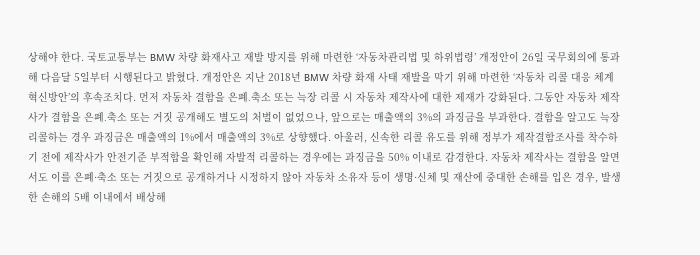상해야 한다. 국토교통부는 BMW 차량 화재사고 재발 방지를 위해 마련한 ‘자동차관리법 및 하위법령’ 개정안이 26일 국무회의에 통과해 다음달 5일부터 시행된다고 밝혔다. 개정안은 지난 2018년 BMW 차량 화재 사태 재발을 막기 위해 마련한 ‘자동차 리콜 대응 체계 혁신방안’의 후속조치다. 먼저 자동차 결함을 은폐․축소 또는 늑장 리콜 시 자동차 제작사에 대한 제재가 강화된다. 그동안 자동차 제작사가 결함을 은폐․축소 또는 거짓 공개해도 별도의 처벌이 없었으나, 앞으로는 매출액의 3%의 과징금을 부과한다. 결함을 알고도 늑장 리콜하는 경우 과징금은 매출액의 1%에서 매출액의 3%로 상향했다. 아울러, 신속한 리콜 유도를 위해 정부가 제작결함조사를 착수하기 전에 제작사가 안전기준 부적합을 확인해 자발적 리콜하는 경우에는 과징금을 50% 이내로 감경한다. 자동차 제작사는 결함을 알면서도 이를 은폐·축소 또는 거짓으로 공개하거나 시정하지 않아 자동차 소유자 등이 생명·신체 및 재산에 중대한 손해를 입은 경우, 발생한 손해의 5배 이내에서 배상해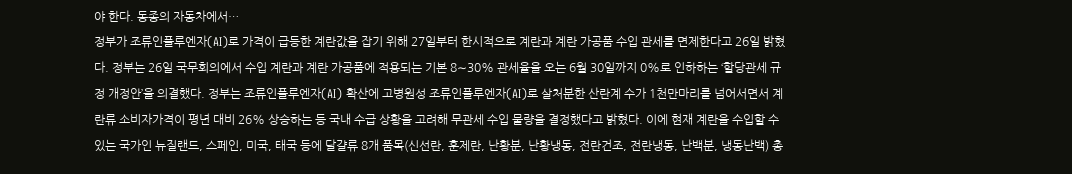야 한다. 동종의 자동차에서…
정부가 조류인플루엔자(AI)로 가격이 급등한 계란값을 잡기 위해 27일부터 한시적으로 계란과 계란 가공품 수입 관세를 면제한다고 26일 밝혔다. 정부는 26일 국무회의에서 수입 계란과 계란 가공품에 적용되는 기본 8∼30% 관세율을 오는 6월 30일까지 0%로 인하하는 ‘할당관세 규정 개정안’을 의결했다. 정부는 조류인플루엔자(AI) 확산에 고병원성 조류인플루엔자(AI)로 살처분한 산란계 수가 1천만마리를 넘어서면서 계란류 소비자가격이 평년 대비 26% 상승하는 등 국내 수급 상황을 고려해 무관세 수입 물량을 결정했다고 밝혔다. 이에 현재 계란을 수입할 수 있는 국가인 뉴질랜드, 스페인, 미국, 태국 등에 달걀류 8개 품목(신선란, 훈제란, 난황분, 난황냉동, 전란건조, 전란냉동, 난백분, 냉동난백) 총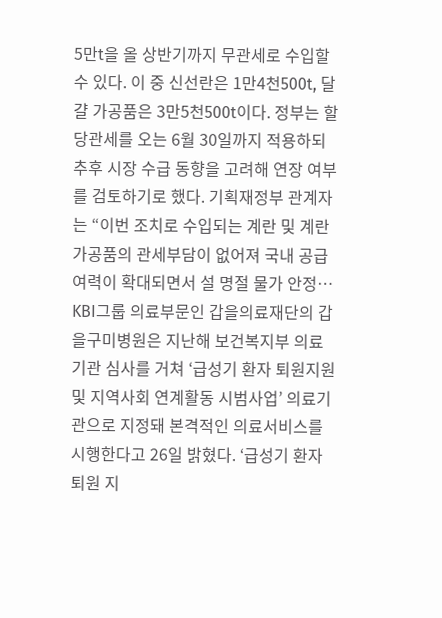5만t을 올 상반기까지 무관세로 수입할 수 있다. 이 중 신선란은 1만4천500t, 달걀 가공품은 3만5천500t이다. 정부는 할당관세를 오는 6월 30일까지 적용하되 추후 시장 수급 동향을 고려해 연장 여부를 검토하기로 했다. 기획재정부 관계자는 “이번 조치로 수입되는 계란 및 계란가공품의 관세부담이 없어져 국내 공급 여력이 확대되면서 설 명절 물가 안정…
KBI그룹 의료부문인 갑을의료재단의 갑을구미병원은 지난해 보건복지부 의료기관 심사를 거쳐 ‘급성기 환자 퇴원지원 및 지역사회 연계활동 시범사업’ 의료기관으로 지정돼 본격적인 의료서비스를 시행한다고 26일 밝혔다. ‘급성기 환자 퇴원 지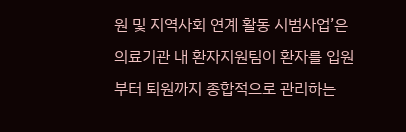원 및 지역사회 연계 활동 시범사업’은 의료기관 내 환자지원팀이 환자를 입원부터 퇴원까지 종합적으로 관리하는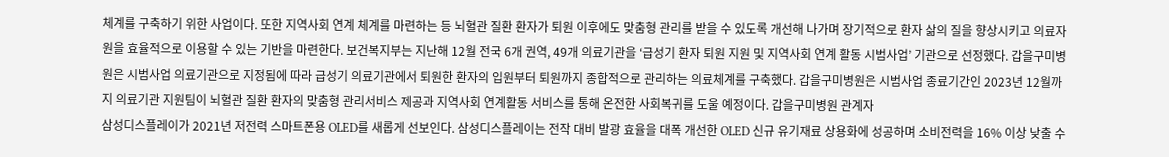체계를 구축하기 위한 사업이다. 또한 지역사회 연계 체계를 마련하는 등 뇌혈관 질환 환자가 퇴원 이후에도 맞춤형 관리를 받을 수 있도록 개선해 나가며 장기적으로 환자 삶의 질을 향상시키고 의료자원을 효율적으로 이용할 수 있는 기반을 마련한다. 보건복지부는 지난해 12월 전국 6개 권역, 49개 의료기관을 ‘급성기 환자 퇴원 지원 및 지역사회 연계 활동 시범사업’ 기관으로 선정했다. 갑을구미병원은 시범사업 의료기관으로 지정됨에 따라 급성기 의료기관에서 퇴원한 환자의 입원부터 퇴원까지 종합적으로 관리하는 의료체계를 구축했다. 갑을구미병원은 시범사업 종료기간인 2023년 12월까지 의료기관 지원팀이 뇌혈관 질환 환자의 맞춤형 관리서비스 제공과 지역사회 연계활동 서비스를 통해 온전한 사회복귀를 도울 예정이다. 갑을구미병원 관계자
삼성디스플레이가 2021년 저전력 스마트폰용 OLED를 새롭게 선보인다. 삼성디스플레이는 전작 대비 발광 효율을 대폭 개선한 OLED 신규 유기재료 상용화에 성공하며 소비전력을 16% 이상 낮출 수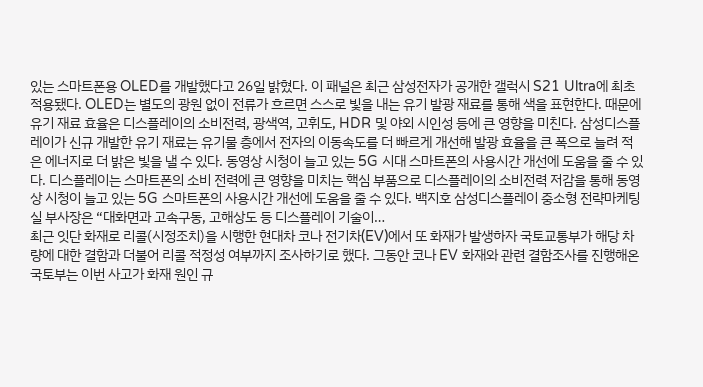있는 스마트폰용 OLED를 개발했다고 26일 밝혔다. 이 패널은 최근 삼성전자가 공개한 갤럭시 S21 Ultra에 최초 적용됐다. OLED는 별도의 광원 없이 전류가 흐르면 스스로 빛을 내는 유기 발광 재료를 통해 색을 표현한다. 때문에 유기 재료 효율은 디스플레이의 소비전력, 광색역, 고휘도, HDR 및 야외 시인성 등에 큰 영향을 미친다. 삼성디스플레이가 신규 개발한 유기 재료는 유기물 층에서 전자의 이동속도를 더 빠르게 개선해 발광 효율을 큰 폭으로 늘려 적은 에너지로 더 밝은 빛을 낼 수 있다. 동영상 시청이 늘고 있는 5G 시대 스마트폰의 사용시간 개선에 도움을 줄 수 있다. 디스플레이는 스마트폰의 소비 전력에 큰 영향을 미치는 핵심 부품으로 디스플레이의 소비전력 저감을 통해 동영상 시청이 늘고 있는 5G 스마트폰의 사용시간 개선에 도움을 줄 수 있다. 백지호 삼성디스플레이 중소형 전략마케팅실 부사장은 “대화면과 고속구동, 고해상도 등 디스플레이 기술이…
최근 잇단 화재로 리콜(시정조치)을 시행한 현대차 코나 전기차(EV)에서 또 화재가 발생하자 국토교통부가 해당 차량에 대한 결함과 더불어 리콜 적정성 여부까지 조사하기로 했다. 그동안 코나 EV 화재와 관련 결함조사를 진행해온 국토부는 이번 사고가 화재 원인 규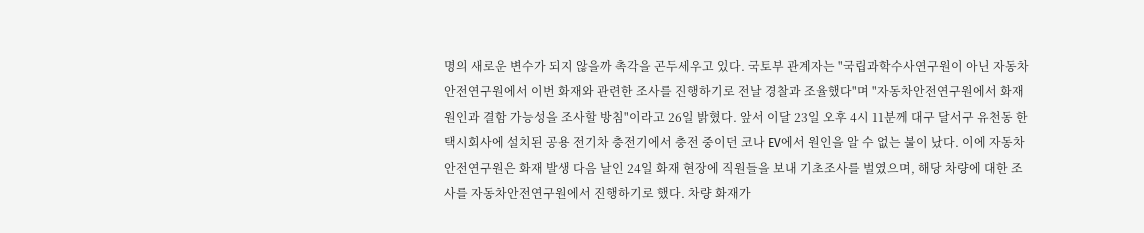명의 새로운 변수가 되지 않을까 촉각을 곤두세우고 있다. 국토부 관계자는 "국립과학수사연구원이 아닌 자동차안전연구원에서 이번 화재와 관련한 조사를 진행하기로 전날 경찰과 조율했다"며 "자동차안전연구원에서 화재 원인과 결함 가능성을 조사할 방침"이라고 26일 밝혔다. 앞서 이달 23일 오후 4시 11분께 대구 달서구 유천동 한 택시회사에 설치된 공용 전기차 충전기에서 충전 중이던 코나 EV에서 원인을 알 수 없는 불이 났다. 이에 자동차안전연구원은 화재 발생 다음 날인 24일 화재 현장에 직원들을 보내 기초조사를 벌였으며, 해당 차량에 대한 조사를 자동차안전연구원에서 진행하기로 했다. 차량 화재가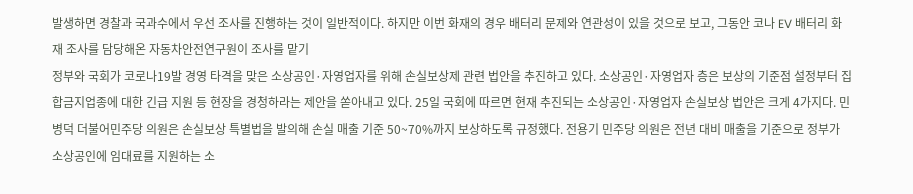발생하면 경찰과 국과수에서 우선 조사를 진행하는 것이 일반적이다. 하지만 이번 화재의 경우 배터리 문제와 연관성이 있을 것으로 보고, 그동안 코나 EV 배터리 화재 조사를 담당해온 자동차안전연구원이 조사를 맡기
정부와 국회가 코로나19발 경영 타격을 맞은 소상공인·자영업자를 위해 손실보상제 관련 법안을 추진하고 있다. 소상공인·자영업자 층은 보상의 기준점 설정부터 집합금지업종에 대한 긴급 지원 등 현장을 경청하라는 제안을 쏟아내고 있다. 25일 국회에 따르면 현재 추진되는 소상공인·자영업자 손실보상 법안은 크게 4가지다. 민병덕 더불어민주당 의원은 손실보상 특별법을 발의해 손실 매출 기준 50~70%까지 보상하도록 규정했다. 전용기 민주당 의원은 전년 대비 매출을 기준으로 정부가 소상공인에 임대료를 지원하는 소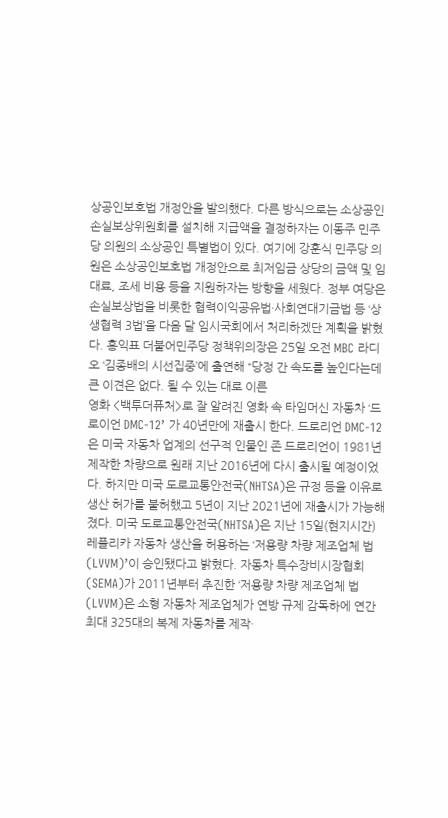상공인보호법 개정안을 발의했다. 다른 방식으로는 소상공인손실보상위원회를 설치해 지급액을 결정하자는 이동주 민주당 의원의 소상공인 특별법이 있다. 여기에 강훈식 민주당 의원은 소상공인보호법 개정안으로 최저임금 상당의 금액 및 임대료, 조세 비용 등을 지원하자는 방향을 세웠다. 정부 여당은 손실보상법을 비롯한 협력이익공유법·사회연대기금법 등 ‘상생협력 3법’을 다음 달 임시국회에서 처리하겠단 계획을 밝혔다. 홍익표 더불어민주당 정책위의장은 25일 오전 MBC 라디오 ‘김종배의 시선집중’에 출연해 “당정 간 속도를 높인다는데 큰 이견은 없다. 될 수 있는 대로 이른
영화 <백투더퓨처>로 잘 알려진 영화 속 타임머신 자동차 ‘드로이언 DMC-12’ 가 40년만에 재출시 한다. 드로리언 DMC-12은 미국 자동차 업계의 선구적 인물인 존 드로리언이 1981년 제작한 차량으로 원래 지난 2016년에 다시 출시될 예정이었다. 하지만 미국 도로교통안전국(NHTSA)은 규정 등을 이유로 생산 허가를 불허했고 5년이 지난 2021년에 재출시가 가능해졌다. 미국 도로교통안전국(NHTSA)은 지난 15일(현지시간) 레플리카 자동차 생산을 허용하는 ‘저용량 차량 제조업체 법(LVVM)’이 승인됐다고 밝혔다. 자동차 특수장비시장협회(SEMA)가 2011년부터 추진한 ‘저용량 차량 제조업체 법(LVVM)은 소형 자동차 제조업체가 연방 규제 감독하에 연간 최대 325대의 복제 자동차를 제작·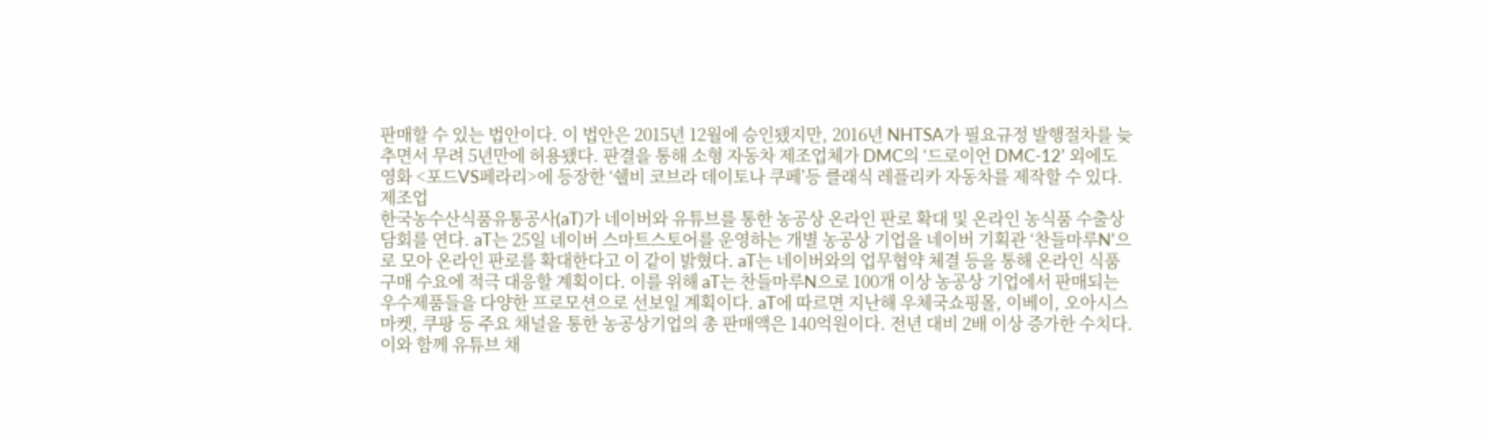판매할 수 있는 법안이다. 이 법안은 2015년 12월에 승인됐지만, 2016년 NHTSA가 필요규정 발행절차를 늦추면서 무려 5년만에 허용됐다. 판결을 통해 소형 자동차 제조업체가 DMC의 ‘드로이언 DMC-12’ 외에도 영화 <포드VS페라리>에 등장한 ‘쉘비 코브라 데이토나 쿠페’등 클래식 레플리카 자동차를 제작할 수 있다. 제조업
한국농수산식품유통공사(aT)가 네이버와 유튜브를 통한 농공상 온라인 판로 확대 및 온라인 농식품 수출상담회를 연다. aT는 25일 네이버 스마트스토어를 운영하는 개별 농공상 기업을 네이버 기획관 ‘찬들마루N’으로 모아 온라인 판로를 확대한다고 이 같이 밝혔다. aT는 네이버와의 업무협약 체결 등을 통해 온라인 식품구매 수요에 적극 대응할 계획이다. 이를 위해 aT는 찬들마루N으로 100개 이상 농공상 기업에서 판매되는 우수제품들을 다양한 프로모션으로 선보일 계획이다. aT에 따르면 지난해 우체국쇼핑몰, 이베이, 오아시스마켓, 쿠팡 등 주요 채널을 통한 농공상기업의 총 판매액은 140억원이다. 전년 대비 2배 이상 증가한 수치다. 이와 함께 유튜브 채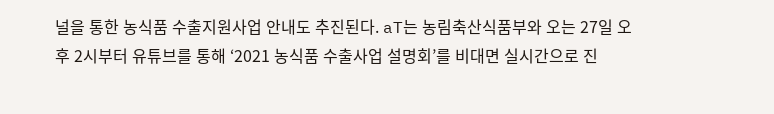널을 통한 농식품 수출지원사업 안내도 추진된다. aT는 농림축산식품부와 오는 27일 오후 2시부터 유튜브를 통해 ‘2021 농식품 수출사업 설명회’를 비대면 실시간으로 진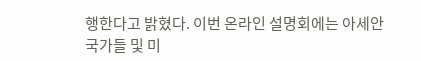행한다고 밝혔다. 이번 온라인 설명회에는 아세안 국가들 및 미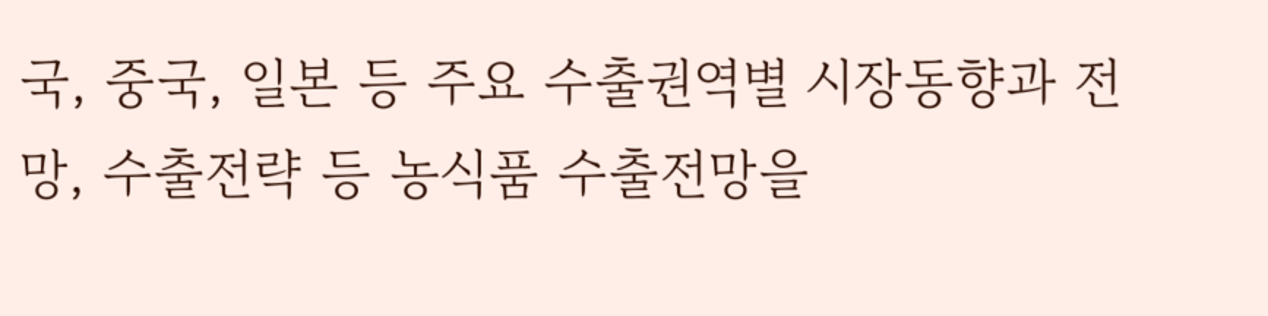국, 중국, 일본 등 주요 수출권역별 시장동향과 전망, 수출전략 등 농식품 수출전망을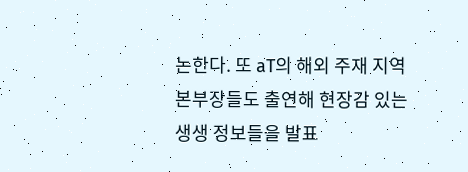논한다. 또 aT의 해외 주재 지역본부장들도 출연해 현장감 있는 생생 정보들을 발표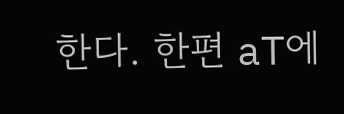한다. 한편 aT에